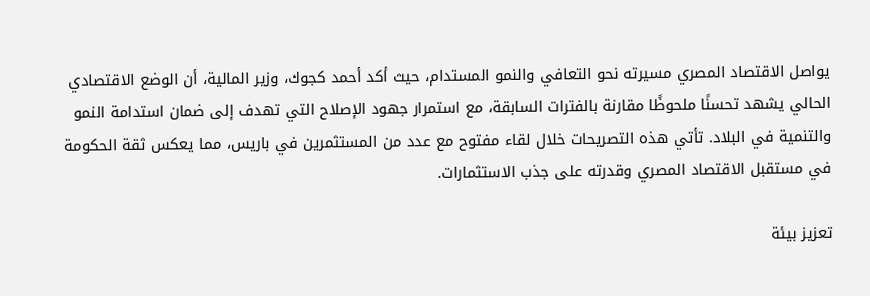يواصل الاقتصاد المصري مسيرته نحو التعافي والنمو المستدام، حيث أكد أحمد كجوك، وزير المالية، أن الوضع الاقتصادي الحالي يشهد تحسنًا ملحوظًا مقارنة بالفترات السابقة، مع استمرار جهود الإصلاح التي تهدف إلى ضمان استدامة النمو والتنمية في البلاد. تأتي هذه التصريحات خلال لقاء مفتوح مع عدد من المستثمرين في باريس، مما يعكس ثقة الحكومة في مستقبل الاقتصاد المصري وقدرته على جذب الاستثمارات.

تعزيز بيئة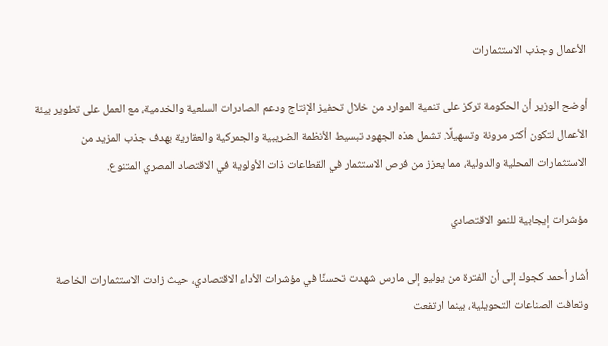الأعمال وجذب الاستثمارات

أوضح الوزير أن الحكومة تركز على تنمية الموارد من خلال تحفيز الإنتاج ودعم الصادرات السلعية والخدمية، مع العمل على تطوير بيئة الأعمال لتكون أكثر مرونة وتسهيلًا. تشمل هذه الجهود تبسيط الأنظمة الضريبية والجمركية والعقارية بهدف جذب المزيد من الاستثمارات المحلية والدولية، مما يعزز من فرص الاستثمار في القطاعات ذات الأولوية في الاقتصاد المصري المتنوع.

مؤشرات إيجابية للنمو الاقتصادي

أشار أحمد كجوك إلى أن الفترة من يوليو إلى مارس شهدت تحسنًا في مؤشرات الأداء الاقتصادي، حيث زادت الاستثمارات الخاصة وتعافت الصناعات التحويلية، بينما ارتفعت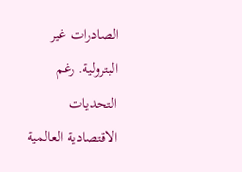الصادرات غير البترولية. رغم التحديات الاقتصادية العالمية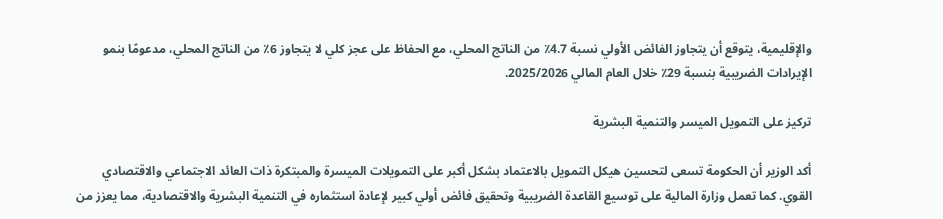والإقليمية، يتوقع أن يتجاوز الفائض الأولي نسبة 4.7٪ من الناتج المحلي، مع الحفاظ على عجز كلي لا يتجاوز 6٪ من الناتج المحلي، مدعومًا بنمو الإيرادات الضريبية بنسبة 29٪ خلال العام المالي 2025/2026.

تركيز على التمويل الميسر والتنمية البشرية

أكد الوزير أن الحكومة تسعى لتحسين هيكل التمويل بالاعتماد بشكل أكبر على التمويلات الميسرة والمبتكرة ذات العائد الاجتماعي والاقتصادي القوي. كما تعمل وزارة المالية على توسيع القاعدة الضريبية وتحقيق فائض أولي كبير لإعادة استثماره في التنمية البشرية والاقتصادية، مما يعزز من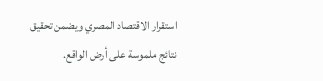استقرار الاقتصاد المصري ويضمن تحقيق نتائج ملموسة على أرض الواقع.